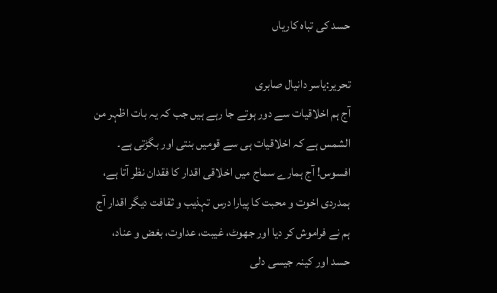حسد کی تباہ کاریاں

تحریر:یاسر دانیال صابری
آج ہم اخلاقیات سے دور ہوتے جا رہے ہیں جب کہ یہ بات اظہر من الشمس ہے کہ اخلاقیات ہی سے قومیں بنتی اور بگڑتی ہے۔ افسوس! آج ہمارے سماج میں اخلاقی اقدار کا فقدان نظر آتا ہے، ہمدردی اخوت و محبت کا پیارا درس تہذیب و ثقافت دیگر اقدار آج ہم نے فراموش کر دیا اور جھوٹ، غیبت، عداوت، بغض و عناد، حسد اور کینہ جیسی دلی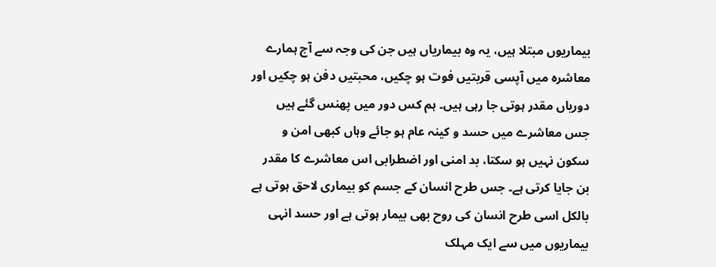بیماریوں مبتلا ہیں، یہ وہ بیماریاں ہیں جن کی وجہ سے آج ہمارے معاشرہ میں آپسی قربتیں فوت ہو چکیں، محبتیں دفن ہو چکیں اور دوریاں مقدر ہوتی جا رہی ہیں۔ ہم کس دور میں پھنس گئے ہیں
جس معاشرے میں حسد و کینہ عام ہو جائے وہاں کبھی امن و سکون نہیں ہو سکتا، بد امنی اور اضطرابی اس معاشرے کا مقدر بن جایا کرتی ہے۔ جس طرح انسان کے جسم کو بیماری لاحق ہوتی ہے بالکل اسی طرح انسان کی روح بھی بیمار ہوتی ہے اور حسد انہی بیماریوں میں سے ایک مہلک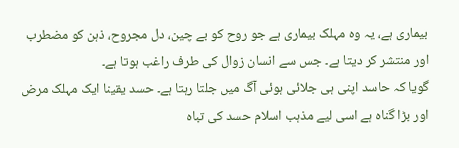بیماری ہے، یہ وہ مہلک بیماری ہے جو روح کو بے چین، دل مجروح، ذہن کو مضطرب اور منتشر کر دیتا ہے۔ جس سے انسان زوال کی طرف راغب ہوتا ہے۔
گویا کہ حاسد اپنی ہی جلائی ہوئی آگ میں جلتا رہتا ہے۔ حسد یقینا ایک مہلک مرض اور بڑا گناہ ہے اسی لیے مذہب اسلام حسد کی تباہ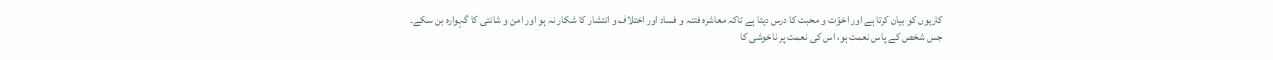کاریوں کو بیان کرتا ہے اور اخوّت و محبت کا درس دیتا ہے تاکہ معاشرہ فتنہ و فساد اور اختلاف و انتشار کا شکار نہ ہو اور امن و شانتی کا گہوارہ بن سکے۔
جس شخص کے پاس نعمت ہو، اس کی نعمت پر ناخوشی کا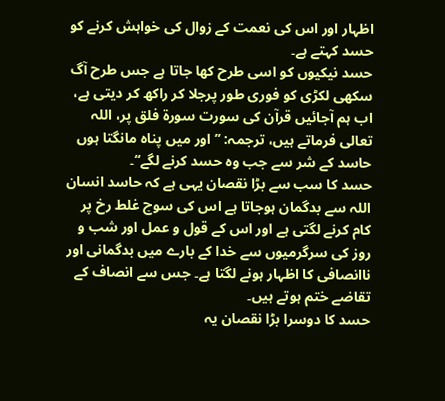اظہار اور اس کی نعمت کے زوال کی خواہش کرنے کو حسد کہتے ہے۔
حسد نیکیوں کو اسی طرح کھا جاتا ہے جس طرح آگ سکھی لکڑی کو فوری طور پرجلا کر راکھ کر دیتی ہے، اب ہم آجائیں قرآن کی سورت سورۃ فلق پر، اللہ تعالی فرماتے ہیں، ترجمہ: ’’ اور میں پناہ مانگتا ہوں حاسد کے شر سے جب وہ حسد کرنے لگے‘‘۔
حسد کا سب سے بڑا نقصان یہی ہے کہ حاسد انسان اللہ سے بدگمان ہوجاتا ہے اس کی سوچ غلط رخ پر کام کرنے لگتی ہے اور اس کے قول و عمل اور شب و روز کی سرگرمیوں سے خدا کے بارے میں بدگمانی اور ناانصافی کا اظہار ہونے لگتا ہے۔ جس سے انصاف کے تقاضے ختم ہوتے ہیں۔
حسد کا دوسرا بڑا نقصان یہ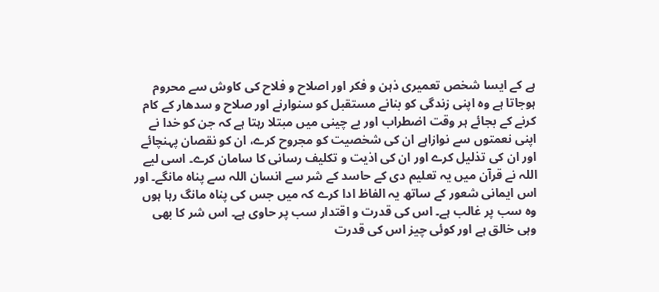ہے کے ایسا شخص تعمیری ذہن و فکر اور اصلاح و فلاح کی کاوش سے محروم ہوجاتا ہے وہ اپنی زندگی کو بنانے مستقبل کو سنوارنے اور صلاح و سدھار کے کام کرنے کے بجائے ہر وقت اضطراب اور بے چینی میں مبتلا رہتا ہے کہ جن کو خدا نے اپنی نعمتوں سے نوازاہے ان کی شخصیت کو مجروح کرے، ان کو نقصان پہنچائے اور ان کی تذلیل کرے اور ان کی اذیت و تکلیف رسانی کا سامان کرے۔ اسی لیے اللہ نے قرآن میں یہ تعلیم دی کے حاسد کے شر سے انسان اللہ سے پناہ مانگے۔ اور اس ایمانی شعور کے ساتھ یہ الفاظ ادا کرے کہ میں جس کی پناہ مانگ رہا ہوں وہ سب پر غالب ہے۔ اس کی قدرت و اقتدار سب پر حاوی ہے۔ اس شر کا بھی وہی خالق ہے اور کوئی چیز اس کی قدرت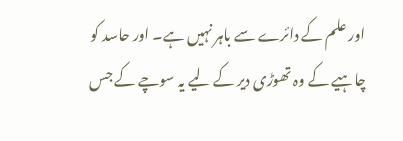اور علم کے دائرے سے باہر نہیں ہے۔ اور حاسد کو چاہیے کے وہ تھوڑی دیر کے لیے یہ سوچے کے جس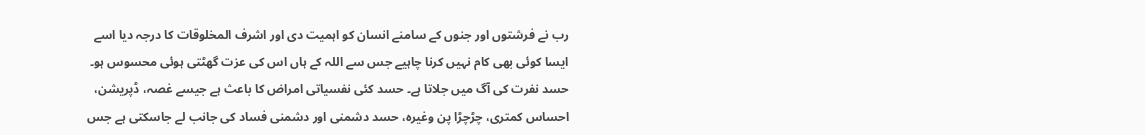رب نے فرشتوں اور جنوں کے سامنے انسان کو اہمیت دی اور اشرف المخلوقات کا درجہ دیا اسے ایسا کوئی بھی کام نہیں کرنا چاہیے جس سے اللہ کے ہاں اس کی عزت گھٹتی ہوئی محسوس ہو۔
حسد نفرت کی آگ میں جلاتا ہے۔ حسد کئی نفسیاتی امراض کا باعث ہے جیسے غصہ، ڈپریشن، احساس کمتری، چڑچڑا پن وغیرہ، حسد دشمنی اور دشمنی فساد کی جانب لے جاسکتی ہے جس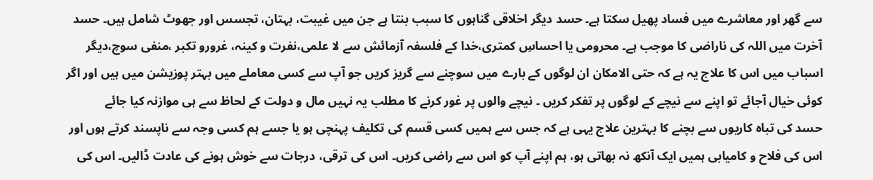سے گھر اور معاشرے میں فساد پھیل سکتا ہے۔ حسد دیگر اخلاقی گناہوں کا سبب بنتا ہے جن میں غیبت، بہتان، تجسس اور جھوٹ شامل ہیں۔ حسد آخرت میں اللہ کی ناراضی کا موجب ہے۔ محرومی یا احساسِ کمتری،خدا کے فلسفہ آزمائش سے لا علمی،نفرت و کینہ، غرورو تکبر ،منفی سوچ،دیگر اسباب میں اس کا علاج یہ ہے کہ حتی الامکان ان لوگوں کے بارے میں سوچنے سے گریز کریں جو آپ سے کسی معاملے میں بہتر پوزیشن میں ہیں اور اگر کوئی خیال آجائے تو اپنے سے نیچے کے لوگوں پر تفکر کریں ۔ نیچے والوں پر غور کرنے کا مطلب یہ نہیں مال و دولت کے لحاظ سے ہی موازنہ کیا جائے
حسد کی تباہ کاریوں سے بچنے کا بہترین علاج یہی ہے کہ جس سے ہمیں کسی قسم کی تکلیف پہنچی ہو یا جسے ہم کسی وجہ سے ناپسند کرتے ہوں اور اس کی فلاح و کامیابی ہمیں ایک آنکھ نہ بھاتی ہو، ہم اپنے آپ کو اس سے راضی کریں۔ اس کی ترقی، درجات سے خوش ہونے کی عادت ڈالیں۔ اس کی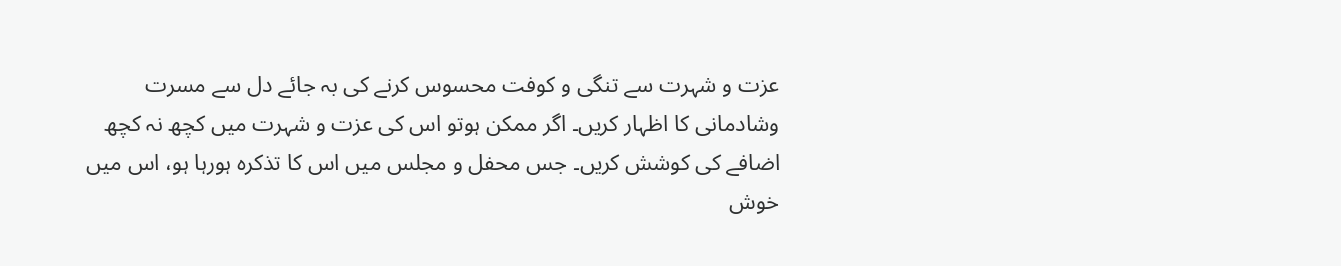عزت و شہرت سے تنگی و کوفت محسوس کرنے کی بہ جائے دل سے مسرت وشادمانی کا اظہار کریں۔ اگر ممکن ہوتو اس کی عزت و شہرت میں کچھ نہ کچھ اضافے کی کوشش کریں۔ جس محفل و مجلس میں اس کا تذکرہ ہورہا ہو، اس میں خوش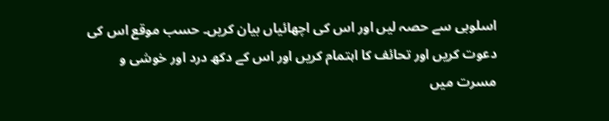اسلوبی سے حصہ لیں اور اس کی اچھائیاں بیان کریں۔ حسب موقع اس کی دعوت کریں اور تحائف کا اہتمام کریں اور اس کے دکھ درد اور خوشی و مسرت میں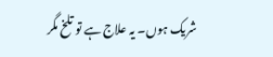شریک ہوں۔ یہ علاج ہے تو تلخ مگر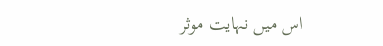اس میں نہایت موثر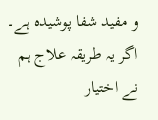و مفید شفا پوشیدہ ہے۔ اگر یہ طریقہ علاج ہم نے اختیار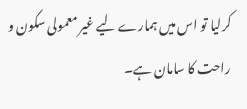کرلیا تو اس میں ہمارے لیے غیر معمولی سکون و راحت کا سامان ہے۔